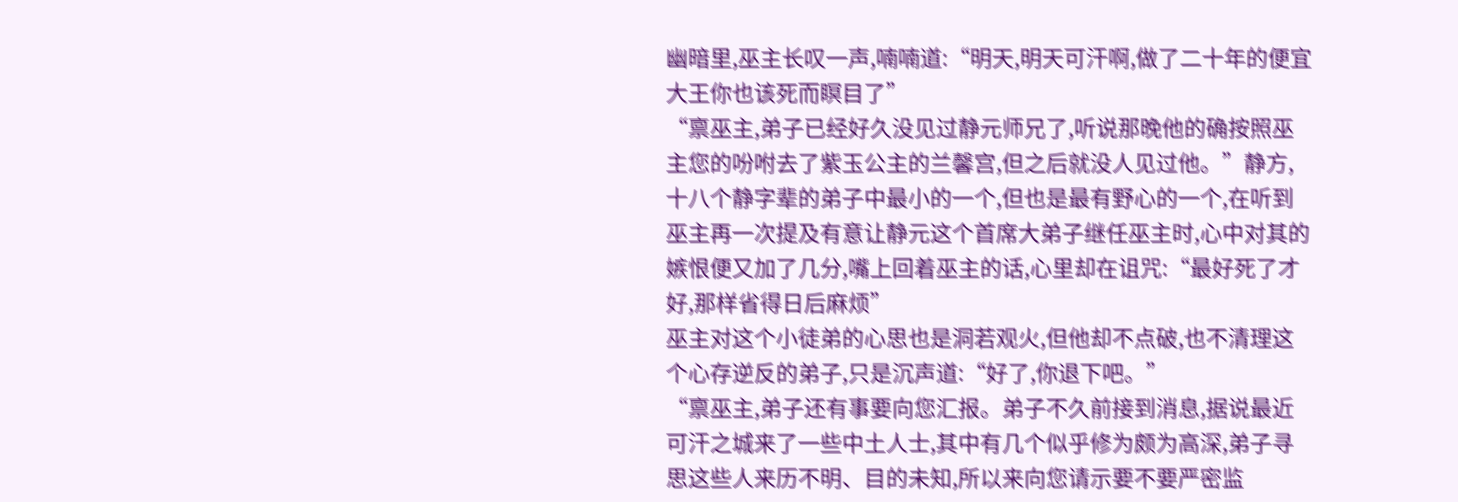幽暗里,巫主长叹一声,喃喃道:“明天,明天可汗啊,做了二十年的便宜大王你也该死而瞑目了”
“禀巫主,弟子已经好久没见过静元师兄了,听说那晚他的确按照巫主您的吩咐去了紫玉公主的兰馨宫,但之后就没人见过他。”静方,十八个静字辈的弟子中最小的一个,但也是最有野心的一个,在听到巫主再一次提及有意让静元这个首席大弟子继任巫主时,心中对其的嫉恨便又加了几分,嘴上回着巫主的话,心里却在诅咒:“最好死了才好,那样省得日后麻烦”
巫主对这个小徒弟的心思也是洞若观火,但他却不点破,也不清理这个心存逆反的弟子,只是沉声道:“好了,你退下吧。”
“禀巫主,弟子还有事要向您汇报。弟子不久前接到消息,据说最近可汗之城来了一些中土人士,其中有几个似乎修为颇为高深,弟子寻思这些人来历不明、目的未知,所以来向您请示要不要严密监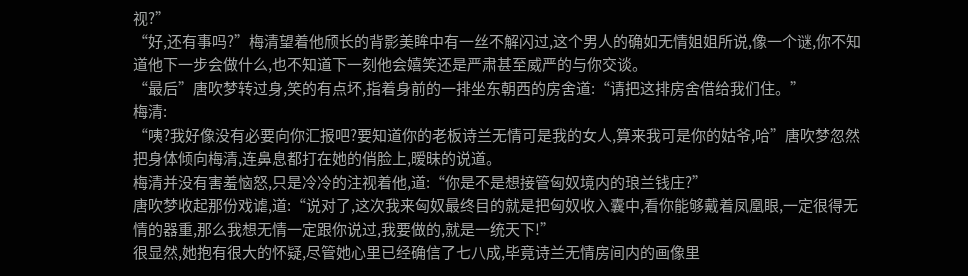视?”
“好,还有事吗?”梅清望着他颀长的背影美眸中有一丝不解闪过,这个男人的确如无情姐姐所说,像一个谜,你不知道他下一步会做什么,也不知道下一刻他会嬉笑还是严肃甚至威严的与你交谈。
“最后”唐吹梦转过身,笑的有点坏,指着身前的一排坐东朝西的房舍道:“请把这排房舍借给我们住。”
梅清:
“咦?我好像没有必要向你汇报吧?要知道你的老板诗兰无情可是我的女人,算来我可是你的姑爷,哈”唐吹梦忽然把身体倾向梅清,连鼻息都打在她的俏脸上,暧昧的说道。
梅清并没有害羞恼怒,只是冷冷的注视着他,道:“你是不是想接管匈奴境内的琅兰钱庄?”
唐吹梦收起那份戏谑,道:“说对了,这次我来匈奴最终目的就是把匈奴收入囊中,看你能够戴着凤凰眼,一定很得无情的器重,那么我想无情一定跟你说过,我要做的,就是一统天下!”
很显然,她抱有很大的怀疑,尽管她心里已经确信了七八成,毕竟诗兰无情房间内的画像里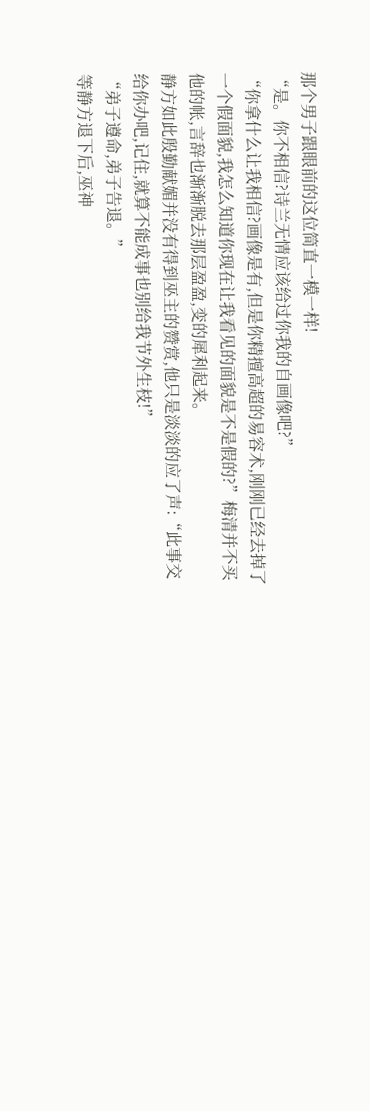那个男子跟眼前的这位简直一模一样!
“是。你不相信?诗兰无情应该给过你我的自画像吧?”
“你拿什么让我相信?画像是有,但是你精擅高超的易容术,刚刚已经去掉了一个假面貌,我怎么知道你现在让我看见的面貌是不是假的?”梅清并不买他的帐,言辞也渐渐脱去那层盈盈,变的犀利起来。
静方如此殷勤献媚并没有得到巫主的赞赏,他只是淡淡的应了声:“此事交给你办吧,记住,就算不能成事也别给我节外生枝!”
“弟子遵命,弟子告退。”
等静方退下后,巫神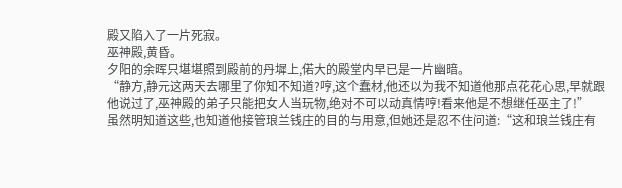殿又陷入了一片死寂。
巫神殿,黄昏。
夕阳的余晖只堪堪照到殿前的丹墀上,偌大的殿堂内早已是一片幽暗。
“静方,静元这两天去哪里了你知不知道?哼,这个蠢材,他还以为我不知道他那点花花心思,早就跟他说过了,巫神殿的弟子只能把女人当玩物,绝对不可以动真情哼!看来他是不想继任巫主了!”
虽然明知道这些,也知道他接管琅兰钱庄的目的与用意,但她还是忍不住问道:“这和琅兰钱庄有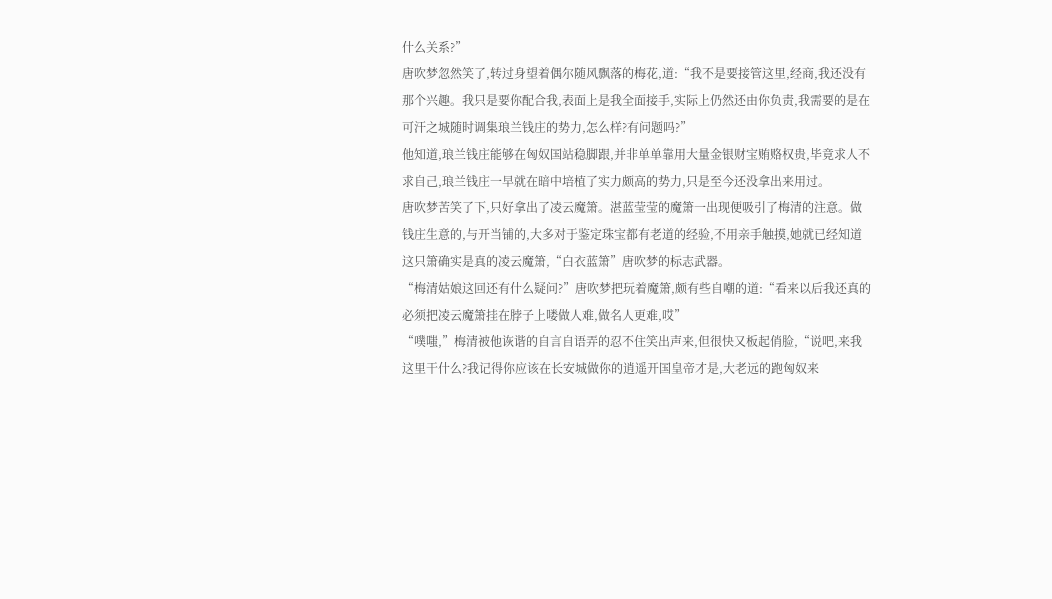什么关系?”
唐吹梦忽然笑了,转过身望着偶尔随风飘落的梅花,道:“我不是要接管这里,经商,我还没有那个兴趣。我只是要你配合我,表面上是我全面接手,实际上仍然还由你负责,我需要的是在可汗之城随时调集琅兰钱庄的势力,怎么样?有问题吗?”
他知道,琅兰钱庄能够在匈奴国站稳脚跟,并非单单靠用大量金银财宝贿赂权贵,毕竟求人不求自己,琅兰钱庄一早就在暗中培植了实力颇高的势力,只是至今还没拿出来用过。
唐吹梦苦笑了下,只好拿出了凌云魔箫。湛蓝莹莹的魔箫一出现便吸引了梅清的注意。做钱庄生意的,与开当铺的,大多对于鉴定珠宝都有老道的经验,不用亲手触摸,她就已经知道这只箫确实是真的凌云魔箫,“白衣蓝箫”唐吹梦的标志武器。
“梅清姑娘这回还有什么疑问?”唐吹梦把玩着魔箫,颇有些自嘲的道:“看来以后我还真的必须把凌云魔箫挂在脖子上喽做人难,做名人更难,哎”
“噗嗤,”梅清被他诙谐的自言自语弄的忍不住笑出声来,但很快又板起俏脸,“说吧,来我这里干什么?我记得你应该在长安城做你的逍遥开国皇帝才是,大老远的跑匈奴来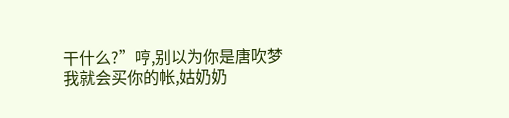干什么?”哼,别以为你是唐吹梦我就会买你的帐,姑奶奶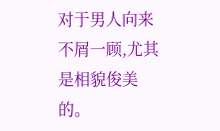对于男人向来不屑一顾,尤其是相貌俊美的。